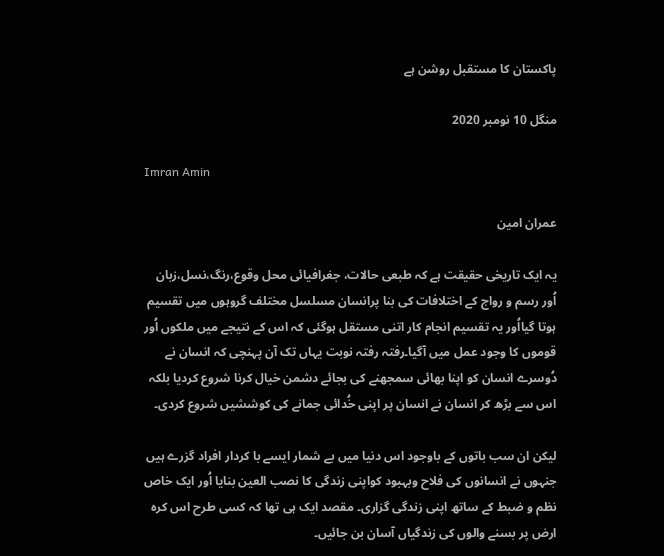پاکستان کا مستقبل روشن ہے

منگل 10 نومبر 2020

Imran Amin

عمران امین

یہ ایک تاریخی حقیقت ہے کہ طبعی حالات، جغرافیائی محل وقوع،رنگ،نسل،زبان اُور رسم و رواج کے اختلافات کی بنا پرانسان مسلسل مختلف گروہوں میں تقسیم ہوتا گیااُور یہ تقسیم انجام کار اتنی مستقل ہوگئی کہ اس کے نتیجے میں ملکوں اُور قوموں کا وجود عمل میں آگیا۔رفتہ رفتہ نوبت یہاں تک آن پہنچی کہ انسان نے دُوسرے انسان کو اپنا بھائی سمجھنے کی بجائے دشمن خیال کرنا شروع کردیا بلکہ اس سے بڑھ کر انسان نے انسان پر اپنی خُدائی جمانے کی کوششیں شروع کردی۔

لیکن ان سب باتوں کے باوجود اس دنیا میں بے شمار ایسے با کردار افراد گزرے ہیں جنہوں نے انسانوں کی فلاح وبہبود کواپنی زندگی کا نصب العین بنایا اُور ایک خاص نظم و ضبط کے ساتھ اپنی زندگی گزاری۔ مقصد ایک ہی تھا کہ کسی طرح اس کرہ ارض پر بسنے والوں کی زندگیاں آسان بن جائیں۔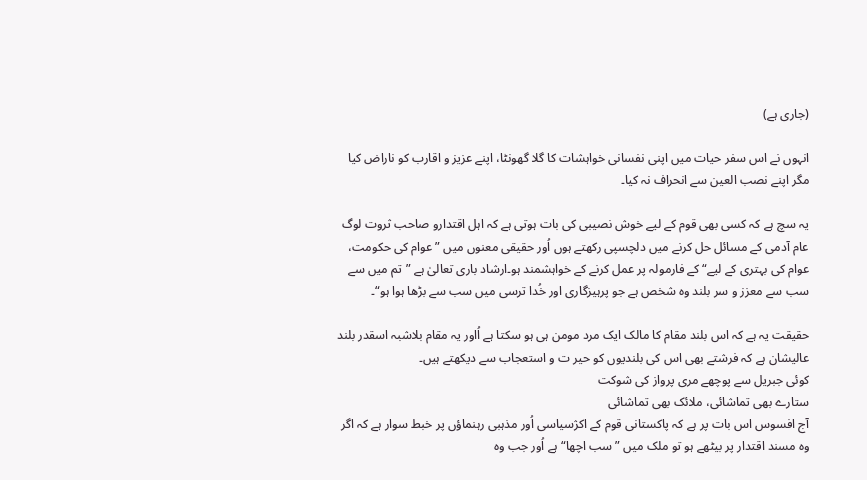(جاری ہے)

انہوں نے اس سفر حیات میں اپنی نفسانی خواہشات کا گلا گھونٹا، اپنے عزیز و اقارب کو ناراض کیا مگر اپنے نصب العین سے انحراف نہ کیا۔

یہ سچ ہے کہ کسی بھی قوم کے لیے خوش نصیبی کی بات ہوتی ہے کہ اہل اقتدارو صاحب ثروت لوگ عام آدمی کے مسائل حل کرنے میں دلچسپی رکھتے ہوں اُور حقیقی معنوں میں ”عوام کی حکومت، عوام کی بہتری کے لیے“ کے فارمولہ پر عمل کرنے کے خواہشمند ہو۔ارشاد باری تعالیٰ ہے ”تم میں سے سب سے معزز و سر بلند وہ شخص ہے جو پرہیزگاری اور خُدا ترسی میں سب سے بڑھا ہوا ہو“۔

حقیقت یہ ہے کہ اس بلند مقام کا مالک ایک مرد مومن ہی ہو سکتا ہے اُاور یہ مقام بلاشبہ اسقدر بلند عالیشان ہے کہ فرشتے بھی اس کی بلندیوں کو حیر ت و استعجاب سے دیکھتے ہیں۔
کوئی جبریل سے پوچھے مری پرواز کی شوکت
ستارے بھی تماشائی، ملائک بھی تماشائی
آج افسوس اس بات پر ہے کہ پاکستانی قوم کے اکژسیاسی اُور مذہبی رہنماؤں پر خبط سوار ہے کہ اگر وہ مسند اقتدار پر بیٹھے ہو تو ملک میں ”سب اچھا“ ہے اُور جب وہ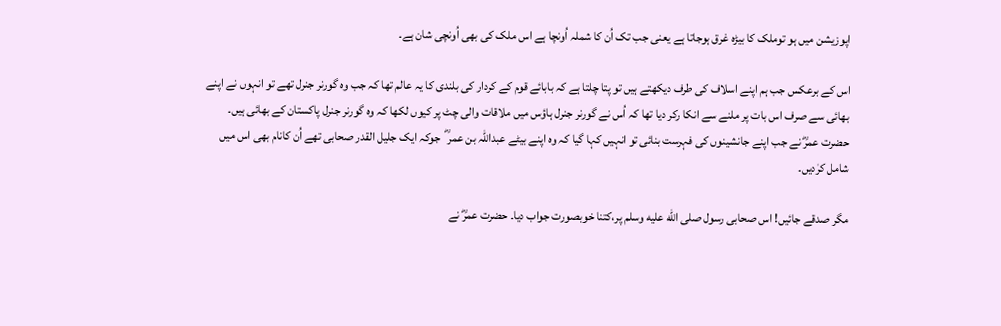اپوزیشن میں ہو توملک کا بیڑہ غرق ہوجاتا ہے یعنی جب تک اُن کا شملہ اُونچا ہے اس ملک کی بھی اُونچی شان ہے۔

اس کے برعکس جب ہم اپنے اسلاف کی طرف دیکھتے ہیں تو پتا چلتا ہے کہ بابائے قوم کے کردار کی بلندی کا یہ عالم تھا کہ جب وہ گورنر جنرل تھے تو انہوں نے اپنے بھائی سے صرف اس بات پر ملنے سے انکا رکر دیا تھا کہ اُس نے گورنر جنرل ہاؤس میں ملاقات والی چٹ پر کیوں لکھا کہ وہ گورنر جنرل پاکستان کے بھائی ہیں۔ حضرت عمرؓ نے جب اپنے جانشینوں کی فہرست بنائی تو انہیں کہا گیا کہ وہ اپنے بیٹے عبداللہ بن عمر ؓ  جوکہ ایک جلیل القدر صحابی تھے اُن کانام بھی اس میں شامل کرٰدیں۔

مگر صدقے جائیں! اس صحابی رسول صلى الله عليه وسلم پر،کتنا خوبصورت جواب دیا۔ حضرت عمرؓ نے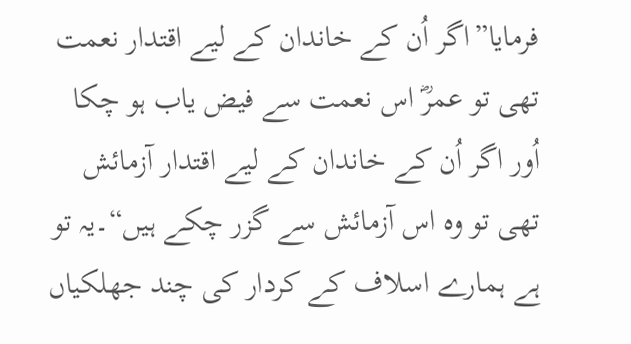فرمایا”اگر اُن کے خاندان کے لیے اقتدار نعمت تھی تو عمرؓ اس نعمت سے فیض یاب ہو چکا اُور اگر اُن کے خاندان کے لیے اقتدار آزمائش تھی تو وہ اس آزمائش سے گزر چکے ہیں“۔یہ تو ہے ہمارے اسلاف کے کردار کی چند جھلکیاں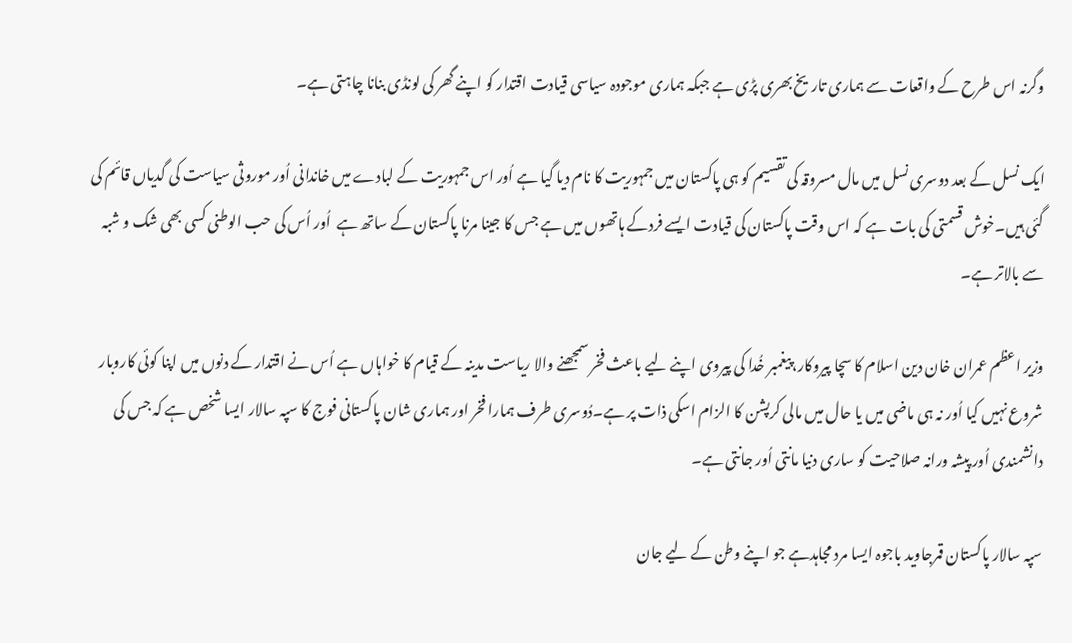وگرنہ اس طرح کے واقعات سے ہماری تاریخ بھری پڑی ہے جبکہ ہماری موجودہ سیاسی قیادت اقتدار کو اپنے گھر کی لونڈی بنانا چاہتی ہے۔

ایک نسل کے بعد دوسری نسل میں مال مسروقہ کی تقسیم کو ہی پاکستان میں جمہوریت کا نام دیا گیا ہے اُور اس جمہوریت کے لبادے میں خاندانی اُور موروثی سیاست کی گدیاں قائم کی گئی ہیں۔خوش قسمتی کی بات ہے کہ اس وقت پاکستان کی قیادت ایسے فردکے ہاتھوں میں ہے جس کا جینا مرنا پاکستان کے ساتھ ہے  اُور اُس کی حب الوطنی کسی بھی شک و شبہ سے بالاتر ہے۔

وزیر اعظم عمران خان دین اسلام کا سچا پیروکار،پیغمبر خُدا کی پیروی اپنے لیے باعث فخر سمجھنے والا ریاست مدینہ کے قیام کا خواہاں ہے اُس نے اقتدار کے دنوں میں اپنا کوئی کاروبار شروع نہیں کیا اُور نہ ہی ماضی میں یا حال میں مالی کرپشن کا الزام اسکی ذات پر ہے۔دُوسری طرف ہمارا فخر اور ہماری شان پاکستانی فوج کا سپہ سالار ایسا شخص ہے کہ جس کی دانشمندی اُور پیشہ ورانہ صلاحیت کو ساری دنیا مانتی اُور جانتی ہے۔

سپہ سالار پاکستان قمرجاوید باجوہ ایسا مرد مجاہدہے جو اپنے وطن کے لیے جان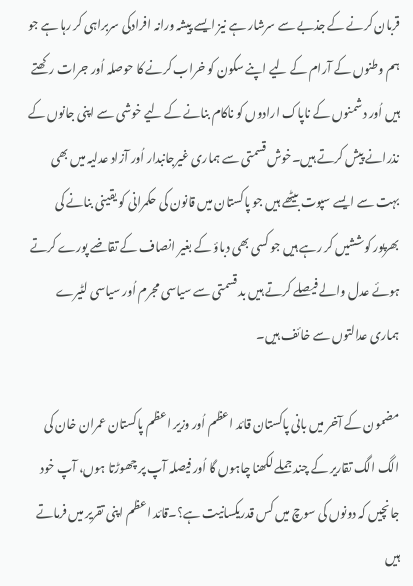قربان کرنے کے جذبے سے سرشار ہے نیز ایسے پیشہ ورانہ افرادکی سربراہی کر رہا ہے جو ہم وطنوں کے آرام کے لیے اپنے سکون کو خراب کرنے کا حوصلہ اُور جرات رکھتے ہیں اُور دشمنوں کے ناپاک ارادوں کو ناکام بنانے کے لیے خوشی سے اپنی جانوں کے نذرانے پیش کرتے ہیں۔خوش قسمتی سے ہماری غیرجانبدار اُور آزاد عدلیہ میں بھی بہت سے ایسے سپوت بیٹھے ہیں جو پاکستان میں قانون کی حکمرانی کو یقینی بنانے کی بھرپور کوششیں کر رہے ہیں جو کسی بھی دباؤ کے بغیر انصاف کے تقاضے پورے کرتے ہوئے عدل والے فیصلے کرتے ہیں بد قسمتی سے سیاسی مجرم اُور سیاسی لٹیرے ہماری عدالتوں سے خائف ہیں۔

مضمون کے آخر میں بانی پاکستان قائد اعظم اُور وزیر اعظم پاکستان عمران خان کی الگ الگ تقاریر کے چند جملے لکھنا چاہوں گا اُور فیصلہ آپ پر چھوڑتا ہوں، آپ خود جانچیں کہ دونوں کی سوچ میں کس قدریکسانیت ہے؟۔قائد اعظم اپنی تقریر میں فرماتے ہیں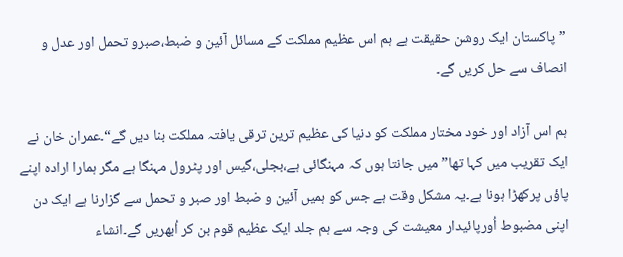”پاکستان ایک روشن حقیقت ہے ہم اس عظیم مملکت کے مسائل آئین و ضبط،صبرو تحمل اور عدل و انصاف سے حل کریں گے۔

ہم اس آزاد اور خود مختار مملکت کو دنیا کی عظیم ترین ترقی یافتہ مملکت بنا دیں گے“۔عمران خان نے ایک تقریب میں کہا تھا”میں جانتا ہوں کہ مہنگائی ہے،بجلی،گیس اور پٹرول مہنگا ہے مگر ہمارا ارادہ اپنے پاؤں پرکھڑا ہونا ہے۔یہ مشکل وقت ہے جس کو ہمیں آئین و ضبط اور صبر و تحمل سے گزارنا ہے ایک دن اپنی مضبوط اُورپائیدار معیشت کی وجہ سے ہم جلد ایک عظیم قوم بن کر اُبھریں گے۔انشاء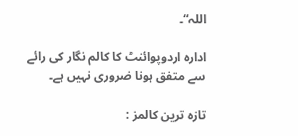اللہ“۔

ادارہ اردوپوائنٹ کا کالم نگار کی رائے سے متفق ہونا ضروری نہیں ہے۔

تازہ ترین کالمز :